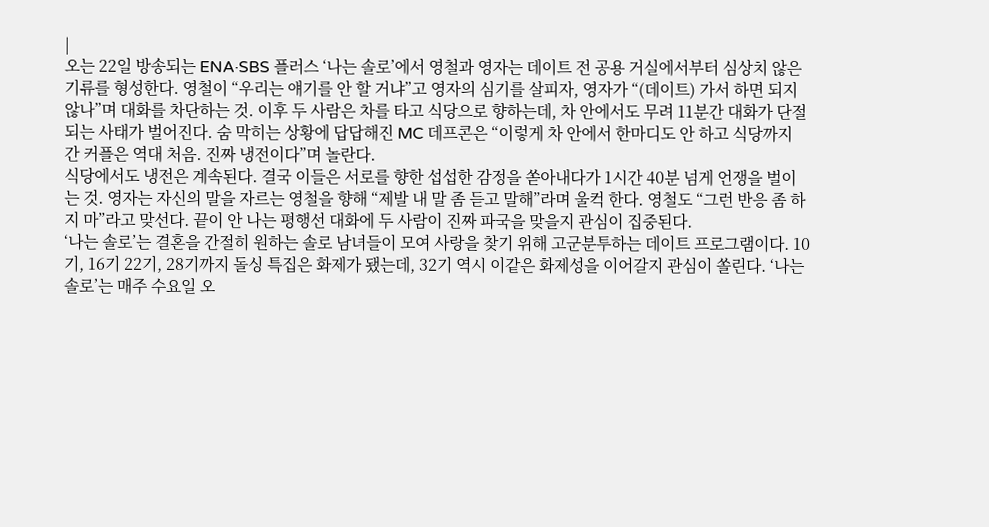|
오는 22일 방송되는 ENA·SBS 플러스 ‘나는 솔로’에서 영철과 영자는 데이트 전 공용 거실에서부터 심상치 않은 기류를 형성한다. 영철이 “우리는 얘기를 안 할 거냐”고 영자의 심기를 살피자, 영자가 “(데이트) 가서 하면 되지 않나”며 대화를 차단하는 것. 이후 두 사람은 차를 타고 식당으로 향하는데, 차 안에서도 무려 11분간 대화가 단절되는 사태가 벌어진다. 숨 막히는 상황에 답답해진 MC 데프콘은 “이렇게 차 안에서 한마디도 안 하고 식당까지 간 커플은 역대 처음. 진짜 냉전이다”며 놀란다.
식당에서도 냉전은 계속된다. 결국 이들은 서로를 향한 섭섭한 감정을 쏟아내다가 1시간 40분 넘게 언쟁을 벌이는 것. 영자는 자신의 말을 자르는 영철을 향해 “제발 내 말 좀 듣고 말해”라며 울컥 한다. 영철도 “그런 반응 좀 하지 마”라고 맞선다. 끝이 안 나는 평행선 대화에 두 사람이 진짜 파국을 맞을지 관심이 집중된다.
‘나는 솔로’는 결혼을 간절히 원하는 솔로 남녀들이 모여 사랑을 찾기 위해 고군분투하는 데이트 프로그램이다. 10기, 16기 22기, 28기까지 돌싱 특집은 화제가 됐는데, 32기 역시 이같은 화제성을 이어갈지 관심이 쏠린다. ‘나는 솔로’는 매주 수요일 오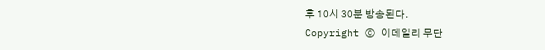후 10시 30분 방송된다.
Copyright ⓒ 이데일리 무단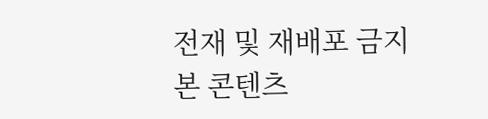전재 및 재배포 금지
본 콘텐츠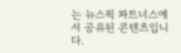는 뉴스픽 파트너스에서 공유된 콘텐츠입니다.